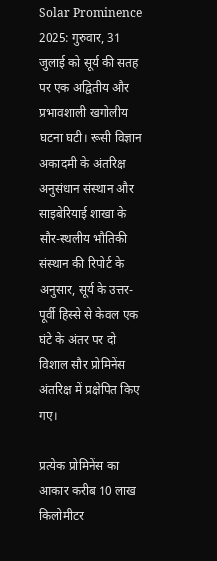Solar Prominence 2025: गुरुवार, 31 जुलाई को सूर्य की सतह पर एक अद्वितीय और प्रभावशाली खगोलीय घटना घटी। रूसी विज्ञान अकादमी के अंतरिक्ष अनुसंधान संस्थान और साइबेरियाई शाखा के सौर-स्थलीय भौतिकी संस्थान की रिपोर्ट के अनुसार, सूर्य के उत्तर-पूर्वी हिस्से से केवल एक घंटे के अंतर पर दो विशाल सौर प्रोमिनेंस अंतरिक्ष में प्रक्षेपित किए गए।

प्रत्येक प्रोमिनेंस का आकार करीब 10 लाख किलोमीटर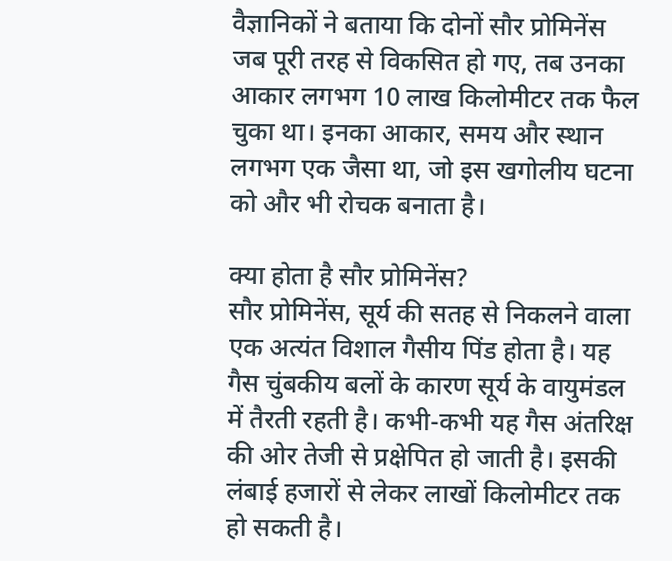वैज्ञानिकों ने बताया कि दोनों सौर प्रोमिनेंस जब पूरी तरह से विकसित हो गए, तब उनका आकार लगभग 10 लाख किलोमीटर तक फैल चुका था। इनका आकार, समय और स्थान लगभग एक जैसा था, जो इस खगोलीय घटना को और भी रोचक बनाता है।

क्या होता है सौर प्रोमिनेंस?
सौर प्रोमिनेंस, सूर्य की सतह से निकलने वाला एक अत्यंत विशाल गैसीय पिंड होता है। यह गैस चुंबकीय बलों के कारण सूर्य के वायुमंडल में तैरती रहती है। कभी-कभी यह गैस अंतरिक्ष की ओर तेजी से प्रक्षेपित हो जाती है। इसकी लंबाई हजारों से लेकर लाखों किलोमीटर तक हो सकती है।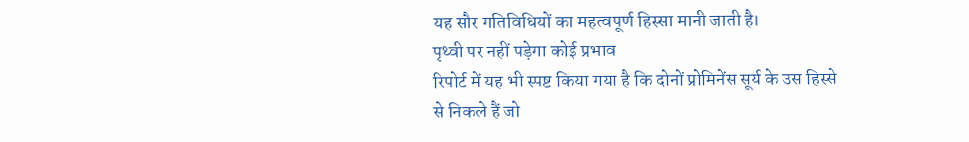यह सौर गतिविधियों का महत्वपूर्ण हिस्सा मानी जाती है।
पृथ्वी पर नहीं पड़ेगा कोई प्रभाव
रिपोर्ट में यह भी स्पष्ट किया गया है कि दोनों प्रोमिनेंस सूर्य के उस हिस्से से निकले हैं जो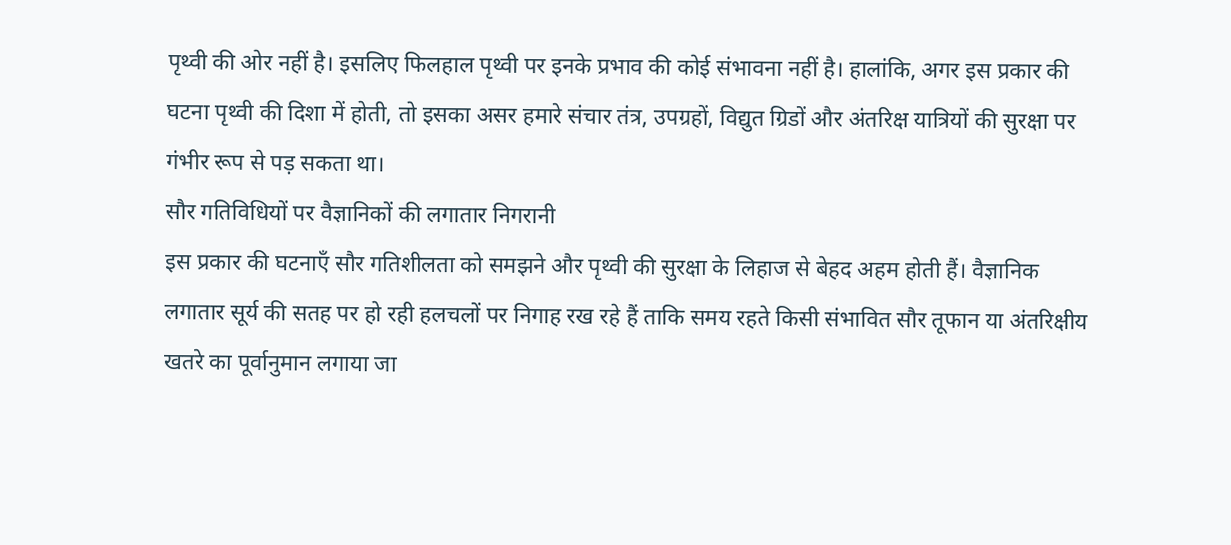पृथ्वी की ओर नहीं है। इसलिए फिलहाल पृथ्वी पर इनके प्रभाव की कोई संभावना नहीं है। हालांकि, अगर इस प्रकार की घटना पृथ्वी की दिशा में होती, तो इसका असर हमारे संचार तंत्र, उपग्रहों, विद्युत ग्रिडों और अंतरिक्ष यात्रियों की सुरक्षा पर गंभीर रूप से पड़ सकता था।
सौर गतिविधियों पर वैज्ञानिकों की लगातार निगरानी
इस प्रकार की घटनाएँ सौर गतिशीलता को समझने और पृथ्वी की सुरक्षा के लिहाज से बेहद अहम होती हैं। वैज्ञानिक लगातार सूर्य की सतह पर हो रही हलचलों पर निगाह रख रहे हैं ताकि समय रहते किसी संभावित सौर तूफान या अंतरिक्षीय खतरे का पूर्वानुमान लगाया जा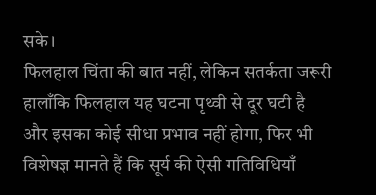सके।
फिलहाल चिंता की बात नहीं, लेकिन सतर्कता जरूरी
हालाँकि फिलहाल यह घटना पृथ्वी से दूर घटी है और इसका कोई सीधा प्रभाव नहीं होगा, फिर भी विशेषज्ञ मानते हैं कि सूर्य की ऐसी गतिविधियाँ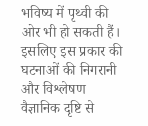भविष्य में पृथ्वी की ओर भी हो सकती हैं। इसलिए इस प्रकार की घटनाओं की निगरानी और विश्लेषण वैज्ञानिक दृष्टि से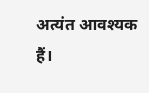अत्यंत आवश्यक हैं।